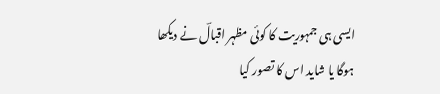ایسی ہی جمہوریت کا کوئی مظہر اقبالؔ نے دیکھا ہوگا یا شاید اس کا تصور کیا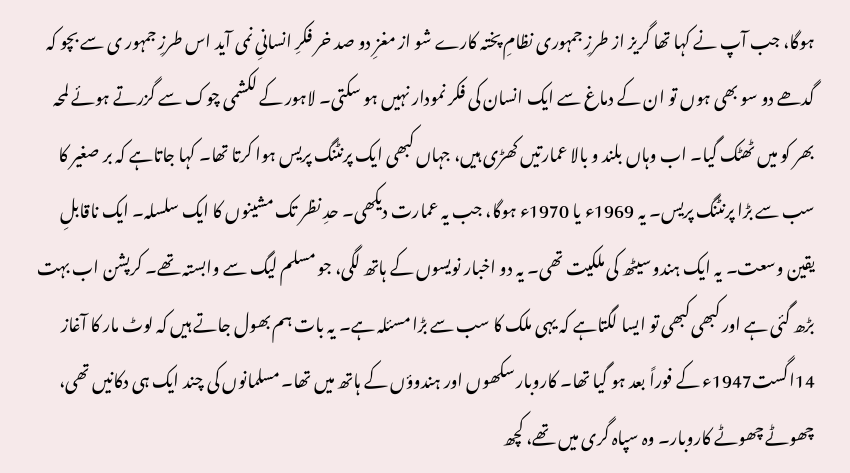ہوگا، جب آپ نے کہا تھا گریز از طرزِ جمہوری نظامِ پختہ کارے شو از مغزِ دو صد خر فکرِ انسانیِ نمی آید اس طرزِ جمہور ی سے بچو کہ گدھے دو سو بھی ہوں تو ان کے دماغ سے ایک انسان کی فکر نمودار نہیں ہو سکتی۔ لاہور کے لکشمی چوک سے گزرتے ہوئے لمحہ بھر کو میں ٹھٹک گیا۔ اب وہاں بلند و بالا عمارتیں کھڑی ہیں، جہاں کبھی ایک پرنٹنگ پریس ہوا کرتا تھا۔ کہا جاتاہے کہ بر صغیر کا سب سے بڑا پرنٹنگ پریس۔ یہ 1969ء یا 1970ء ہوگا، جب یہ عمارت دیکھی۔ حدِ نظر تک مشینوں کا ایک سلسلہ۔ ایک ناقابلِ یقین وسعت۔ یہ ایک ہندو سیٹھ کی ملکیت تھی۔ یہ دو اخبار نویسوں کے ہاتھ لگی، جو مسلم لیگ سے وابستہ تھے۔ کرپشن اب بہت بڑھ گئی ہے اور کبھی کبھی تو ایسا لگتاہے کہ یہی ملک کا سب سے بڑا مسئلہ ہے۔ یہ بات ہم بھول جاتے ہیں کہ لوٹ مار کا آغاز 14اگست1947ء کے فوراً بعد ہو گیا تھا۔ کاروبار سکھوں اور ہندوؤں کے ہاتھ میں تھا۔ مسلمانوں کی چند ایک ہی دکانیں تھی، چھوٹے چھوٹے کاروبار۔ وہ سپاہ گری میں تھے، کچھ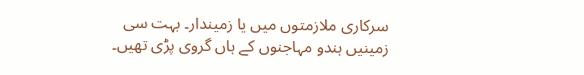سرکاری ملازمتوں میں یا زمیندار۔ بہت سی زمینیں ہندو مہاجنوں کے ہاں گروی پڑی تھیں۔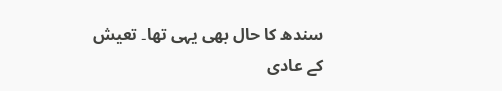سندھ کا حال بھی یہی تھا۔ تعیش کے عادی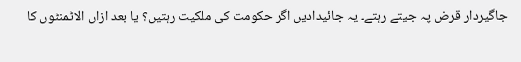جاگیردار قرض پہ جیتے رہتے۔ یہ جائیدادیں اگر حکومت کی ملکیت رہتیں؟ یا بعد ازاں الاٹمنٹوں کا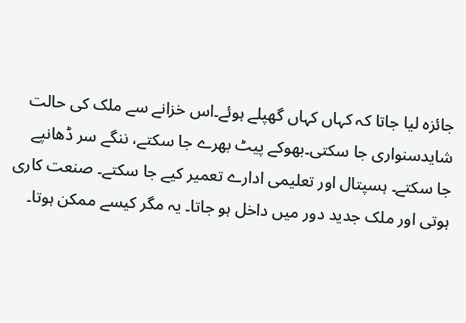جائزہ لیا جاتا کہ کہاں کہاں گھپلے ہوئے۔اس خزانے سے ملک کی حالت شایدسنواری جا سکتی۔بھوکے پیٹ بھرے جا سکتے، ننگے سر ڈھانپے جا سکتے۔ ہسپتال اور تعلیمی ادارے تعمیر کیے جا سکتے۔ صنعت کاری ہوتی اور ملک جدید دور میں داخل ہو جاتا۔ یہ مگر کیسے ممکن ہوتا۔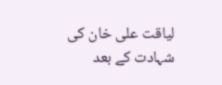لیاقت علی خان کی شہادت کے بعد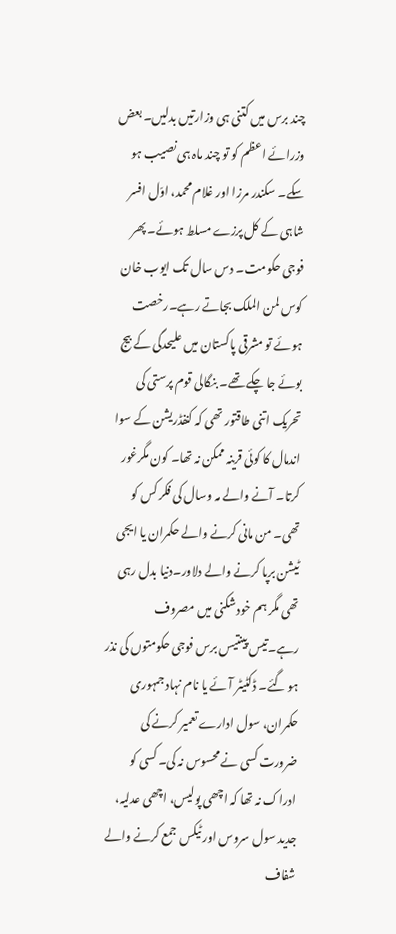چند برس میں کتنی ہی وزارتیں بدلیں۔ بعض وزرائے اعظم کو تو چند ماہ ہی نصیب ہو سکے۔ سکندر مرزا اور غلام محمد، اوّل افسر شاہی کے کل پرزے مسلط ہوئے۔ پھر فوجی حکومت۔ دس سال تک ایوب خان کوس لمن الملک بجاتے رہے۔رخصت ہوئے تو مشرقی پاکستان میں علیحدگی کے بیج بوئے جا چکے تھے۔ بنگالی قوم پرستی کی تحریک اتنی طاقتور تھی کہ کنفڈریشن کے سوا اندمال کا کوئی قرینہ ممکن نہ تھا۔ کون مگرغور کرتا۔ آنے والے مہ وسال کی فکر کس کو تھی۔ من مانی کرنے والے حکمران یا ایجی ٹیشن برپا کرنے والے دلاور۔دنیا بدل رہی تھی مگر ہم خودشکنی میں مصروف رہے۔تیس پینتیس برس فوجی حکومتوں کی نذر ہو گئے۔ ڈکٹیٹر آئے یا نام نہاد جمہوری حکمران، سول ادارے تعمیر کرنے کی ضرورت کسی نے محسوس نہ کی۔ کسی کو ادراک نہ تھا کہ اچھی پولیس، اچھی عدلیہ، جدید سول سروس اور ٹیکس جمع کرنے والے شفاف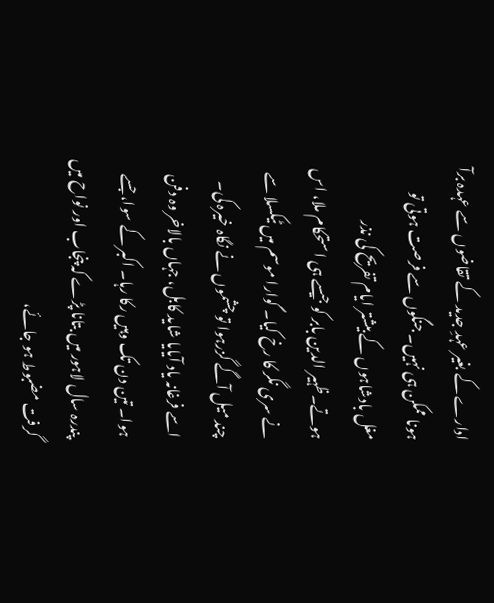ادارے کے بغیر عہدِ جدید کے تقاضوں سے عہدہ برآ ہونا ممکن ہی نہیں۔ جنگوں سے فرصت ہوتی تو مغل بادشاہوں کے بیشتر ایام تفریح کی نذر ہوتے۔ظہیر الدین بابر کو جیسے ہی استحکام ملا، اس نے سری نگر کا رخ کیا۔ گوارا موسم میں ٹیکسلا سے چند میل آگے گزرہوا تو چشموں نے نگاہ خیرہ کی۔ اسے فرغانہ یاد آیایا شاید کابل، جہاں بالاخر وہ دفن ہوا۔ تین دن تک وہیں رکا رہا۔ اکبر کے سوا، جسے پندرہ سال لاہور میں بتانا پڑے کہ پنجاب اور نواح میں گرفت مضبوط ہو جائے،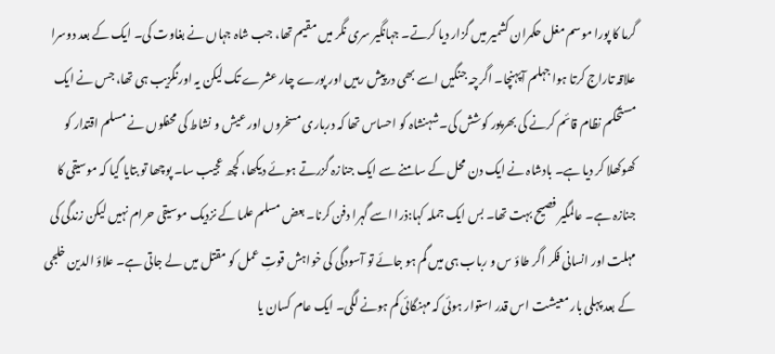گرما کا پورا موسم مغل حکمران کشمیر میں گزار دیا کرتے۔ جہانگیر سری نگر میں مقیم تھا، جب شاہ جہاں نے بغاوت کی۔ ایک کے بعد دوسرا علاقہ تاراج کرتا ہوا جہلم آپہنچا۔ اگرچہ جنگیں اسے بھی درپیش رہیں اور پورے چار عشرے تک لیکن یہ اورنگزیب ہی تھا، جس نے ایک مستحکم نظام قائم کرنے کی بھرپور کوشش کی۔شہنشاہ کو احساس تھا کہ درباری مسخروں اور عیش و نشاط کی محفلوں نے مسلم اقتدار کو کھوکھلا کر دیا ہے۔ بادشاہ نے ایک دن محل کے سامنے سے ایک جنازہ گزرتے ہوئے دیکھا، کچھ عجیب سا۔ پوچھا تو بتایا گیا کہ موسیقی کا جنازہ ہے۔ عالمگیر فصیح بہت تھا۔ بس ایک جملہ کہا:ذرا اسے گہرا دفن کرنا۔ بعض مسلم علما کے نزدیک موسیقی حرام نہیں لیکن زندگی کی مہلت اور انسانی فکر اگر طاؤ س و رباب ہی میں گم ہو جائے تو آسودگی کی خواہش قوتِ عمل کو مقتل میں لے جاتی ہے۔ علاؤ الدین خلجی کے بعد پہلی بار معیشت اس قدر استوار ہوئی کہ مہنگائی کم ہونے لگی۔ ایک عام کسان یا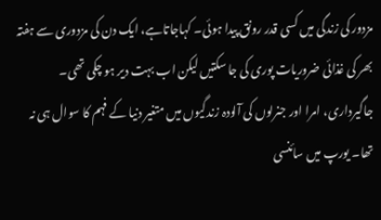مزدور کی زندگی میں کسی قدر رونق پیدا ہوئی۔ کہاجاتاہے، ایک دن کی مزدوری سے ہفتہ بھر کی غذائی ضروریات پوری کی جا سکتیں لیکن اب بہت دیر ہو چکی تھی۔ جاگیرداری، امرا اور جنرلوں کی آلودہ زندگیوں میں متغیر دنیا کے فہم کا سوال ہی نہ تھا۔ یورپ میں سائنسی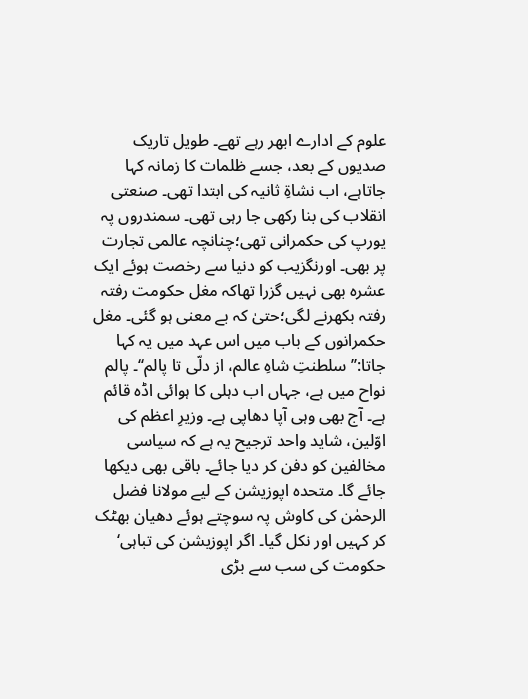علوم کے ادارے ابھر رہے تھے۔ طویل تاریک صدیوں کے بعد، جسے ظلمات کا زمانہ کہا جاتاہے، اب نشاۃِ ثانیہ کی ابتدا تھی۔ صنعتی انقلاب کی بنا رکھی جا رہی تھی۔ سمندروں پہ یورپ کی حکمرانی تھی؛چنانچہ عالمی تجارت پر بھی۔ اورنگزیب کو دنیا سے رخصت ہوئے ایک عشرہ بھی نہیں گزرا تھاکہ مغل حکومت رفتہ رفتہ بکھرنے لگی؛حتیٰ کہ بے معنی ہو گئی۔ مغل حکمرانوں کے باب میں اس عہد میں یہ کہا جاتا:’’سلطنتِ شاہِ عالم، از دلّی تا پالم‘‘۔ پالم نواح میں ہے، جہاں اب دہلی کا ہوائی اڈہ قائم ہے۔ آج بھی وہی آپا دھاپی ہے۔ وزیرِ اعظم کی اوّلین، شاید واحد ترجیح یہ ہے کہ سیاسی مخالفین کو دفن کر دیا جائے۔ باقی بھی دیکھا جائے گا۔ متحدہ اپوزیشن کے لیے مولانا فضل الرحمٰن کی کاوش پہ سوچتے ہوئے دھیان بھٹک کر کہیں اور نکل گیا۔ اگر اپوزیشن کی تباہی‘ حکومت کی سب سے بڑی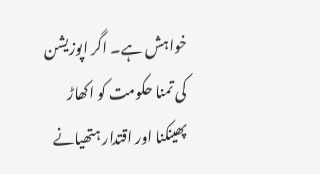خواہش ہے۔ اگر اپوزیشن کی تمنا حکومت کو اکھاڑ پھینکنا اور اقتدار ہتھیانے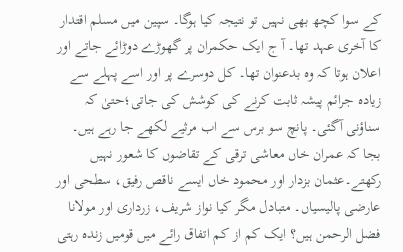کے سوا کچھ بھی نہیں تو نتیجہ کیا ہوگا۔ سپین میں مسلم اقتدار کا آخری عہد تھا۔ آ ج ایک حکمران پر گھوڑے دوڑائے جاتے اور اعلان ہوتا کہ وہ بدعنوان تھا۔ کل دوسرے پر اور اسے پہلے سے زیادہ جرائم پیشہ ثابت کرنے کی کوشش کی جاتی؛حتیٰ کہ سناؤنی آگئی۔ پانچ سو برس سے اب مرثیے لکھے جا رہے ہیں۔ بجا کہ عمران خاں معاشی ترقی کے تقاضوں کا شعور نہیں رکھتے۔عثمان بزدار اور محمود خاں ایسے ناقص رفیق، سطحی اور عارضی پالیسیاں۔ متبادل مگر کیا نواز شریف، زرداری اور مولانا فضل الرحمن ہیں؟ ایک کم از کم اتفاق رائے میں قومیں زندہ رہتی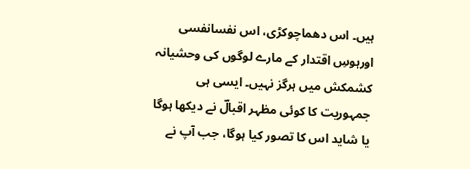ہیں۔ اس دھماچوکڑی، اس نفسانفسی اورہوسِ اقتدار کے مارے لوگوں کی وحشیانہ کشمکش میں ہرگز نہیں۔ ایسی ہی جمہوریت کا کوئی مظہر اقبالؔ نے دیکھا ہوگا یا شاید اس کا تصور کیا ہوگا، جب آپ نے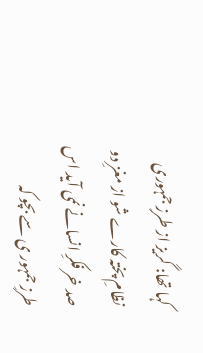کہا تھا: گریز از طرزِ جمہوری نظامِ پختہ کارے شو از مغزِ دو صد خر فکرِ انسانے نمی آید اس طرزِ جمہور ی سے بچو کہ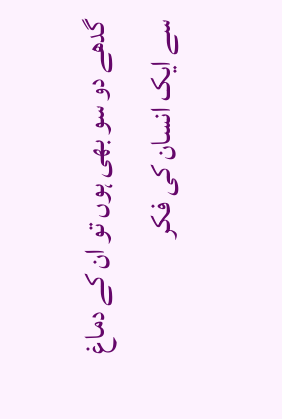گدھے دو سو بھی ہوں تو ان کے دماغ سے ایک انسان کی فکر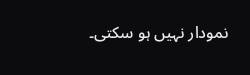نمودار نہیں ہو سکتی۔